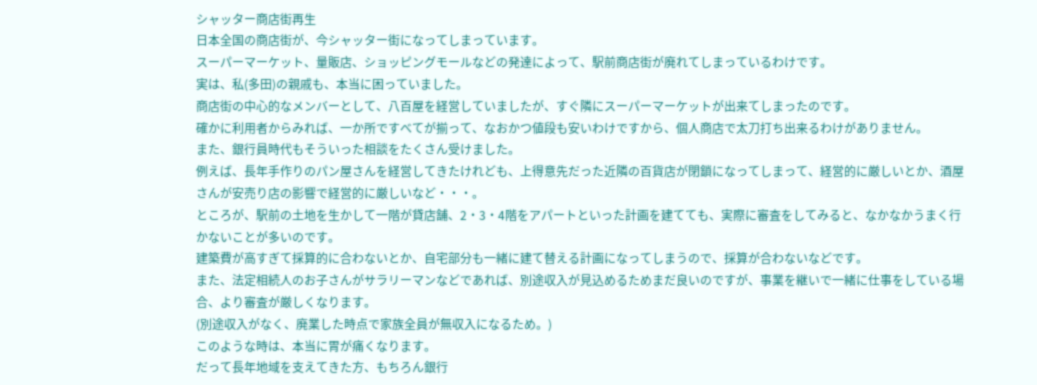シャッター商店街再生
日本全国の商店街が、今シャッター街になってしまっています。
スーパーマーケット、量販店、ショッピングモールなどの発達によって、駅前商店街が廃れてしまっているわけです。
実は、私(多田)の親戚も、本当に困っていました。
商店街の中心的なメンバーとして、八百屋を経営していましたが、すぐ隣にスーパーマーケットが出来てしまったのです。
確かに利用者からみれば、一か所ですべてが揃って、なおかつ値段も安いわけですから、個人商店で太刀打ち出来るわけがありません。
また、銀行員時代もそういった相談をたくさん受けました。
例えば、長年手作りのパン屋さんを経営してきたけれども、上得意先だった近隣の百貨店が閉鎖になってしまって、経営的に厳しいとか、酒屋さんが安売り店の影響で経営的に厳しいなど・・・。
ところが、駅前の土地を生かして一階が貸店舗、2・3・4階をアパートといった計画を建てても、実際に審査をしてみると、なかなかうまく行かないことが多いのです。
建築費が高すぎて採算的に合わないとか、自宅部分も一緒に建て替える計画になってしまうので、採算が合わないなどです。
また、法定相続人のお子さんがサラリーマンなどであれば、別途収入が見込めるためまだ良いのですが、事業を継いで一緒に仕事をしている場合、より審査が厳しくなります。
(別途収入がなく、廃業した時点で家族全員が無収入になるため。)
このような時は、本当に胃が痛くなります。
だって長年地域を支えてきた方、もちろん銀行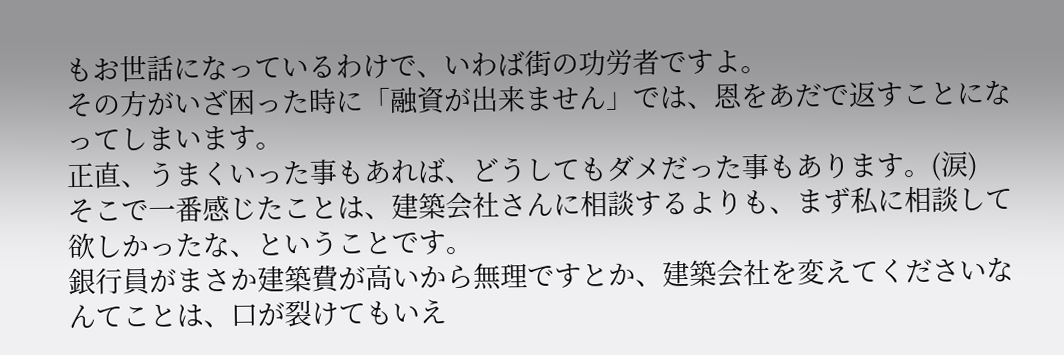もお世話になっているわけで、いわば街の功労者ですよ。
その方がいざ困った時に「融資が出来ません」では、恩をあだで返すことになってしまいます。
正直、うまくいった事もあれば、どうしてもダメだった事もあります。(涙)
そこで一番感じたことは、建築会社さんに相談するよりも、まず私に相談して欲しかったな、ということです。
銀行員がまさか建築費が高いから無理ですとか、建築会社を変えてくださいなんてことは、口が裂けてもいえ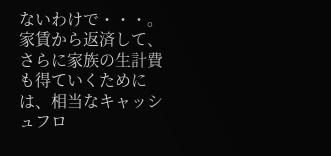ないわけで・・・。
家賃から返済して、さらに家族の生計費も得ていくためには、相当なキャッシュフロ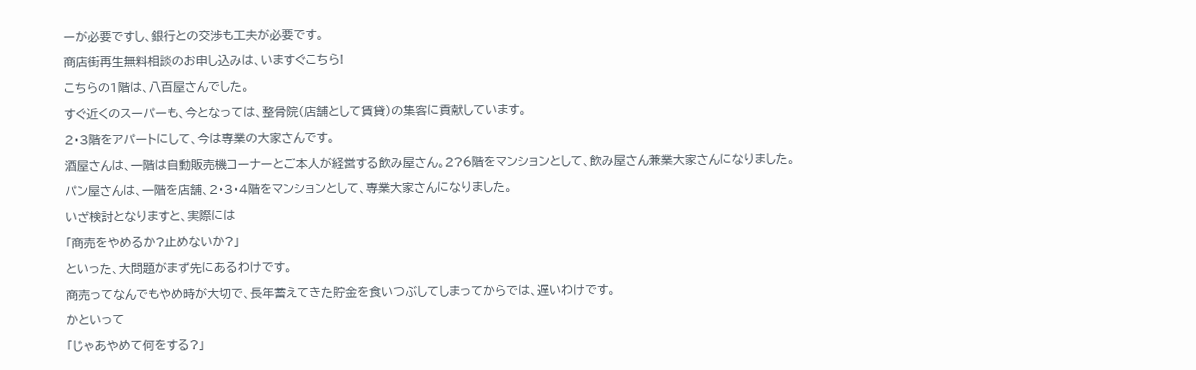ーが必要ですし、銀行との交渉も工夫が必要です。
商店街再生無料相談のお申し込みは、いますぐこちら!
こちらの1階は、八百屋さんでした。
すぐ近くのスーパーも、今となっては、整骨院(店舗として賃貸)の集客に貢献しています。
2・3階をアパートにして、今は専業の大家さんです。
酒屋さんは、一階は自動販売機コーナーとご本人が経営する飲み屋さん。2?6階をマンションとして、飲み屋さん兼業大家さんになりました。
パン屋さんは、一階を店舗、2・3・4階をマンションとして、専業大家さんになりました。
いざ検討となりますと、実際には
「商売をやめるか?止めないか?」
といった、大問題がまず先にあるわけです。
商売ってなんでもやめ時が大切で、長年蓄えてきた貯金を食いつぶしてしまってからでは、遅いわけです。
かといって
「じゃあやめて何をする?」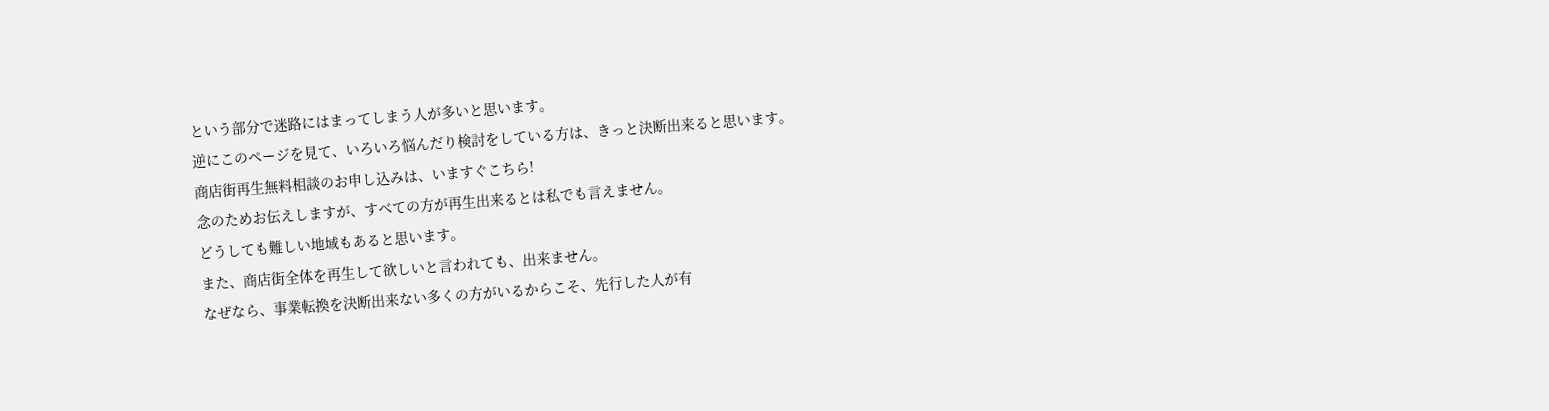という部分で迷路にはまってしまう人が多いと思います。
逆にこのページを見て、いろいろ悩んだり検討をしている方は、きっと決断出来ると思います。
商店街再生無料相談のお申し込みは、いますぐこちら!
念のためお伝えしますが、すべての方が再生出来るとは私でも言えません。
どうしても難しい地域もあると思います。
また、商店街全体を再生して欲しいと言われても、出来ません。
なぜなら、事業転換を決断出来ない多くの方がいるからこそ、先行した人が有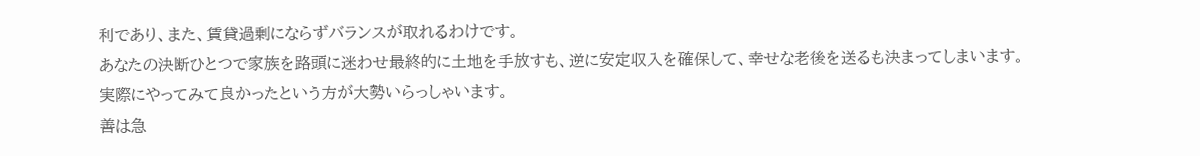利であり、また、賃貸過剰にならずバランスが取れるわけです。
あなたの決断ひとつで家族を路頭に迷わせ最終的に土地を手放すも、逆に安定収入を確保して、幸せな老後を送るも決まってしまいます。
実際にやってみて良かったという方が大勢いらっしゃいます。
善は急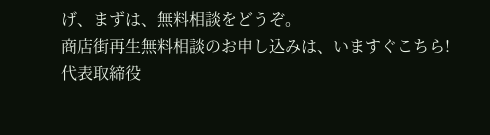げ、まずは、無料相談をどうぞ。
商店街再生無料相談のお申し込みは、いますぐこちら!
代表取締役